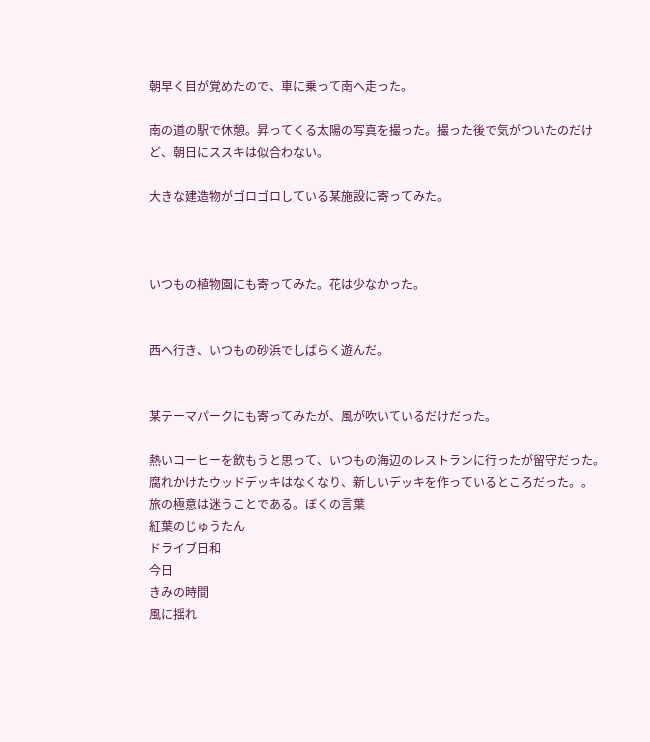朝早く目が覚めたので、車に乗って南へ走った。

南の道の駅で休憩。昇ってくる太陽の写真を撮った。撮った後で気がついたのだけど、朝日にススキは似合わない。

大きな建造物がゴロゴロしている某施設に寄ってみた。



いつもの植物園にも寄ってみた。花は少なかった。


西へ行き、いつもの砂浜でしばらく遊んだ。


某テーマパークにも寄ってみたが、風が吹いているだけだった。

熱いコーヒーを飲もうと思って、いつもの海辺のレストランに行ったが留守だった。腐れかけたウッドデッキはなくなり、新しいデッキを作っているところだった。。
旅の極意は迷うことである。ぼくの言葉
紅葉のじゅうたん
ドライブ日和
今日
きみの時間
風に揺れ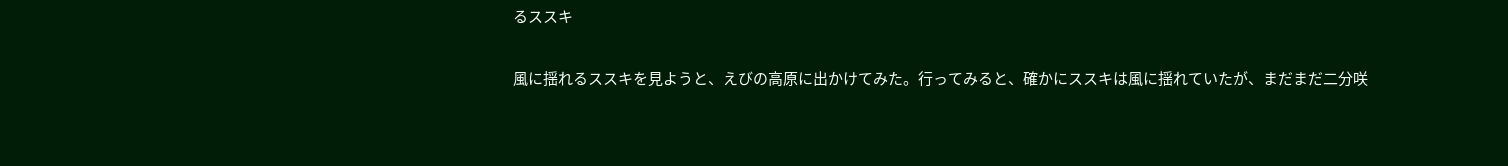るススキ

風に揺れるススキを見ようと、えびの高原に出かけてみた。行ってみると、確かにススキは風に揺れていたが、まだまだ二分咲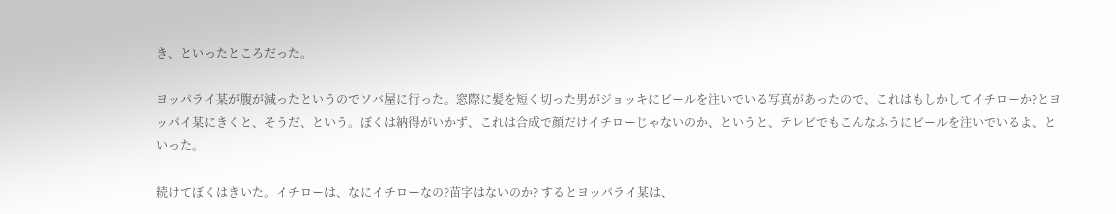き、といったところだった。

ヨッパライ某が腹が減ったというのでソバ屋に行った。窓際に髪を短く切った男がジョッキにビールを注いでいる写真があったので、これはもしかしてイチローか?とヨッパイ某にきくと、そうだ、という。ぼくは納得がいかず、これは合成で顔だけイチローじゃないのか、というと、テレビでもこんなふうにビールを注いでいるよ、といった。

続けてぼくはきいた。イチローは、なにイチローなの?苗字はないのか? するとヨッパライ某は、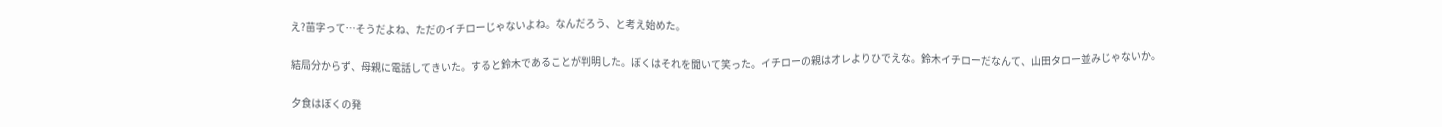え?苗字って…そうだよね、ただのイチローじゃないよね。なんだろう、と考え始めた。

結局分からず、母親に電話してきいた。すると鈴木であることが判明した。ぼくはそれを聞いて笑った。イチローの親はオレよりひでえな。鈴木イチローだなんて、山田タロー並みじゃないか。

夕食はぼくの発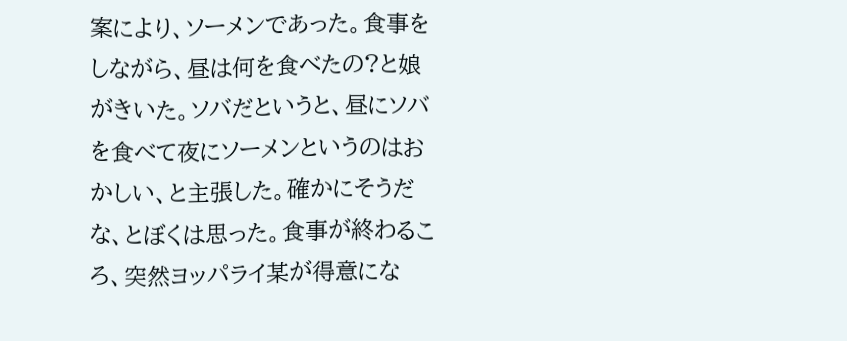案により、ソーメンであった。食事をしながら、昼は何を食べたの?と娘がきいた。ソバだというと、昼にソバを食べて夜にソーメンというのはおかしい、と主張した。確かにそうだな、とぼくは思った。食事が終わるころ、突然ヨッパライ某が得意にな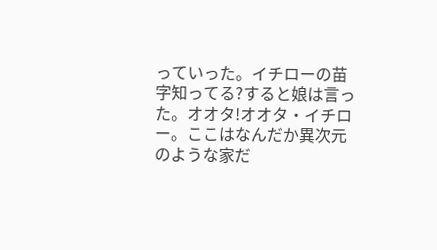っていった。イチローの苗字知ってる?すると娘は言った。オオタ!オオタ・イチロー。ここはなんだか異次元のような家だ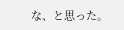な、と思った。